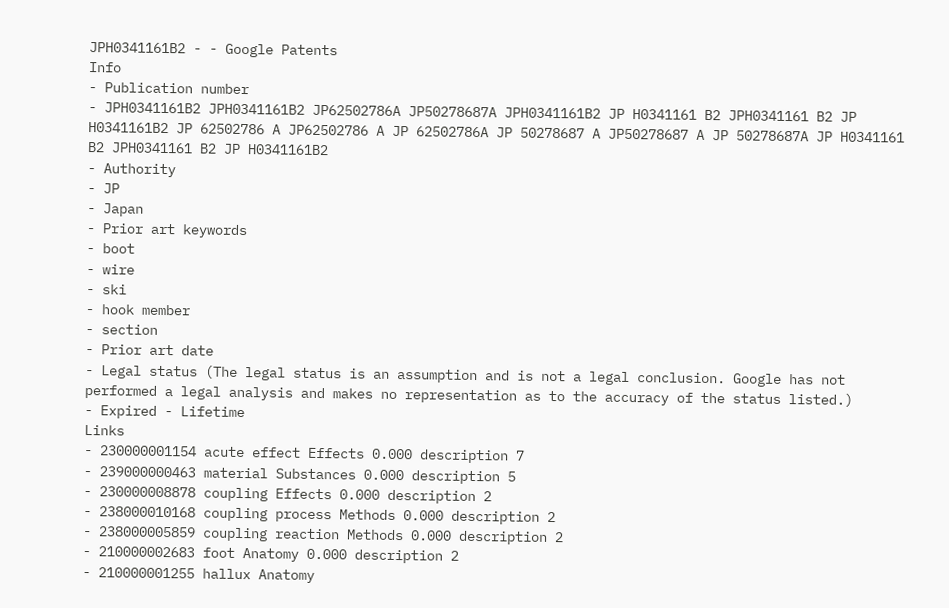JPH0341161B2 - - Google Patents
Info
- Publication number
- JPH0341161B2 JPH0341161B2 JP62502786A JP50278687A JPH0341161B2 JP H0341161 B2 JPH0341161 B2 JP H0341161B2 JP 62502786 A JP62502786 A JP 62502786A JP 50278687 A JP50278687 A JP 50278687A JP H0341161 B2 JPH0341161 B2 JP H0341161B2
- Authority
- JP
- Japan
- Prior art keywords
- boot
- wire
- ski
- hook member
- section
- Prior art date
- Legal status (The legal status is an assumption and is not a legal conclusion. Google has not performed a legal analysis and makes no representation as to the accuracy of the status listed.)
- Expired - Lifetime
Links
- 230000001154 acute effect Effects 0.000 description 7
- 239000000463 material Substances 0.000 description 5
- 230000008878 coupling Effects 0.000 description 2
- 238000010168 coupling process Methods 0.000 description 2
- 238000005859 coupling reaction Methods 0.000 description 2
- 210000002683 foot Anatomy 0.000 description 2
- 210000001255 hallux Anatomy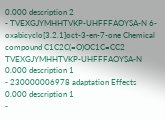0.000 description 2
- TVEXGJYMHHTVKP-UHFFFAOYSA-N 6-oxabicyclo[3.2.1]oct-3-en-7-one Chemical compound C1C2C(=O)OC1C=CC2 TVEXGJYMHHTVKP-UHFFFAOYSA-N 0.000 description 1
- 230000006978 adaptation Effects 0.000 description 1
-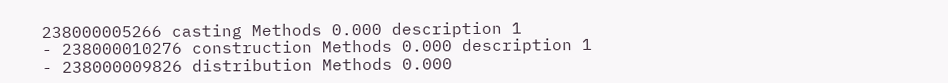238000005266 casting Methods 0.000 description 1
- 238000010276 construction Methods 0.000 description 1
- 238000009826 distribution Methods 0.000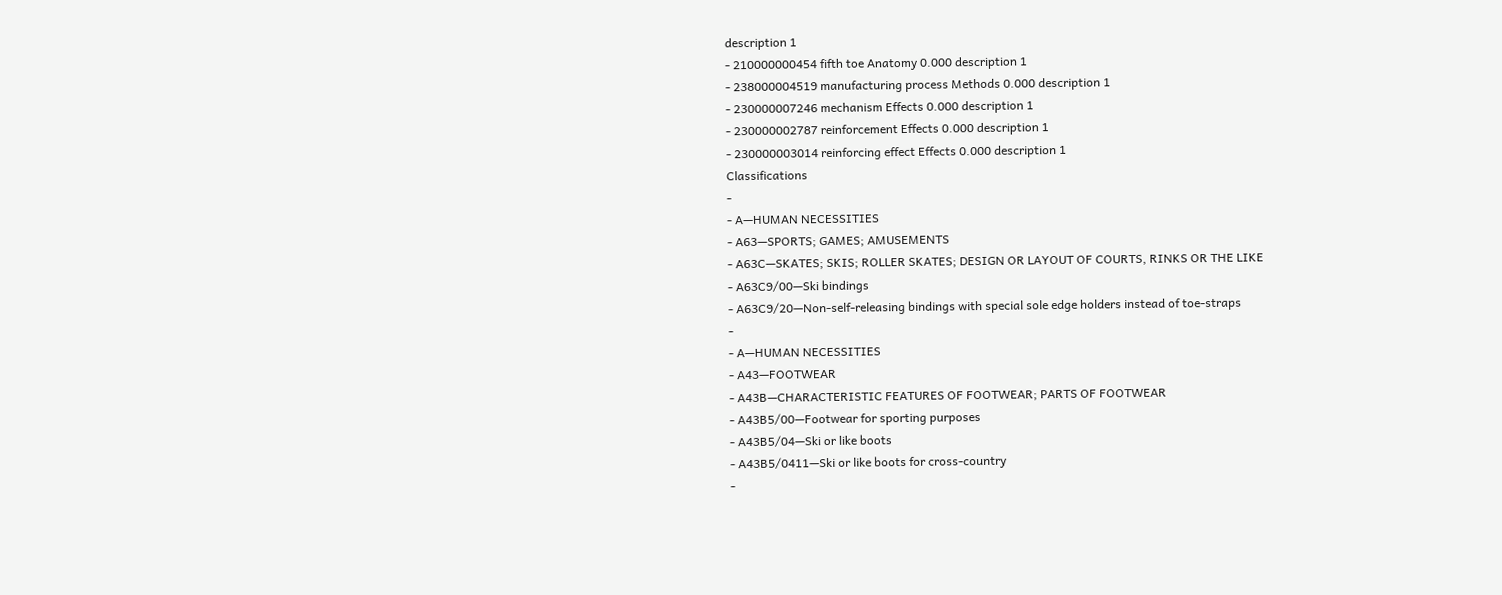description 1
- 210000000454 fifth toe Anatomy 0.000 description 1
- 238000004519 manufacturing process Methods 0.000 description 1
- 230000007246 mechanism Effects 0.000 description 1
- 230000002787 reinforcement Effects 0.000 description 1
- 230000003014 reinforcing effect Effects 0.000 description 1
Classifications
-
- A—HUMAN NECESSITIES
- A63—SPORTS; GAMES; AMUSEMENTS
- A63C—SKATES; SKIS; ROLLER SKATES; DESIGN OR LAYOUT OF COURTS, RINKS OR THE LIKE
- A63C9/00—Ski bindings
- A63C9/20—Non-self-releasing bindings with special sole edge holders instead of toe-straps
-
- A—HUMAN NECESSITIES
- A43—FOOTWEAR
- A43B—CHARACTERISTIC FEATURES OF FOOTWEAR; PARTS OF FOOTWEAR
- A43B5/00—Footwear for sporting purposes
- A43B5/04—Ski or like boots
- A43B5/0411—Ski or like boots for cross-country
-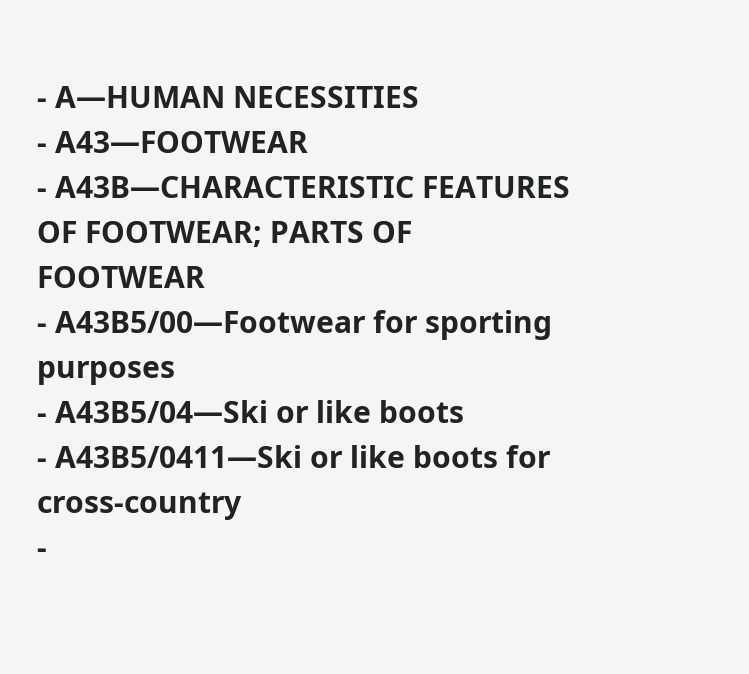- A—HUMAN NECESSITIES
- A43—FOOTWEAR
- A43B—CHARACTERISTIC FEATURES OF FOOTWEAR; PARTS OF FOOTWEAR
- A43B5/00—Footwear for sporting purposes
- A43B5/04—Ski or like boots
- A43B5/0411—Ski or like boots for cross-country
-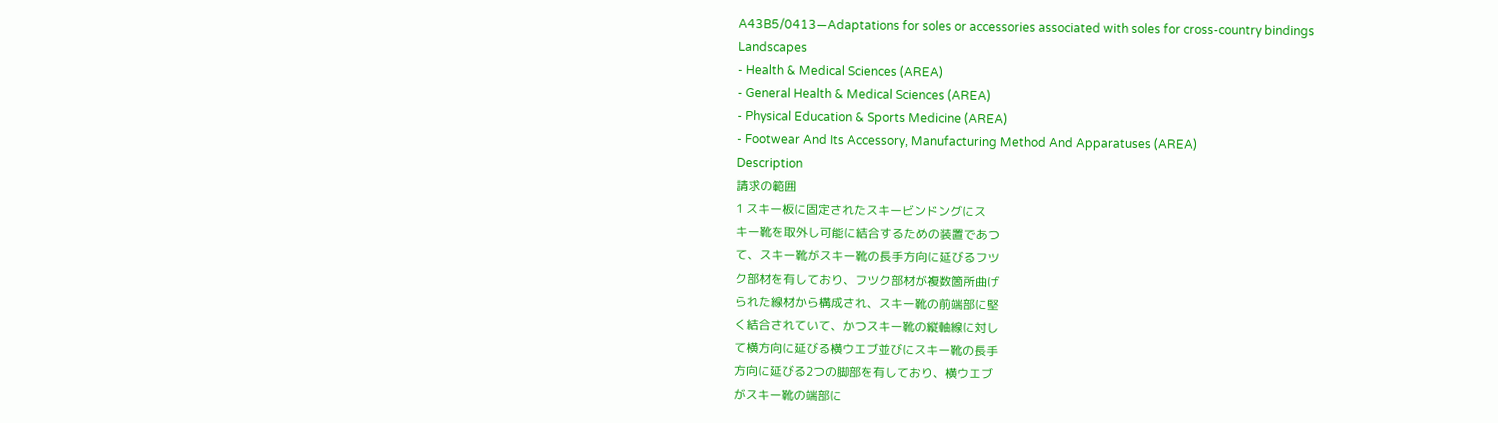A43B5/0413—Adaptations for soles or accessories associated with soles for cross-country bindings
Landscapes
- Health & Medical Sciences (AREA)
- General Health & Medical Sciences (AREA)
- Physical Education & Sports Medicine (AREA)
- Footwear And Its Accessory, Manufacturing Method And Apparatuses (AREA)
Description
請求の範囲
1 スキー板に固定されたスキービンドングにス
キー靴を取外し可能に結合するための装置であつ
て、スキー靴がスキー靴の長手方向に延びるフツ
ク部材を有しており、フツク部材が複数箇所曲げ
られた線材から構成され、スキー靴の前端部に堅
く結合されていて、かつスキー靴の縦軸線に対し
て横方向に延びる横ウエブ並びにスキー靴の長手
方向に延びる2つの脚部を有しており、横ウエブ
がスキー靴の端部に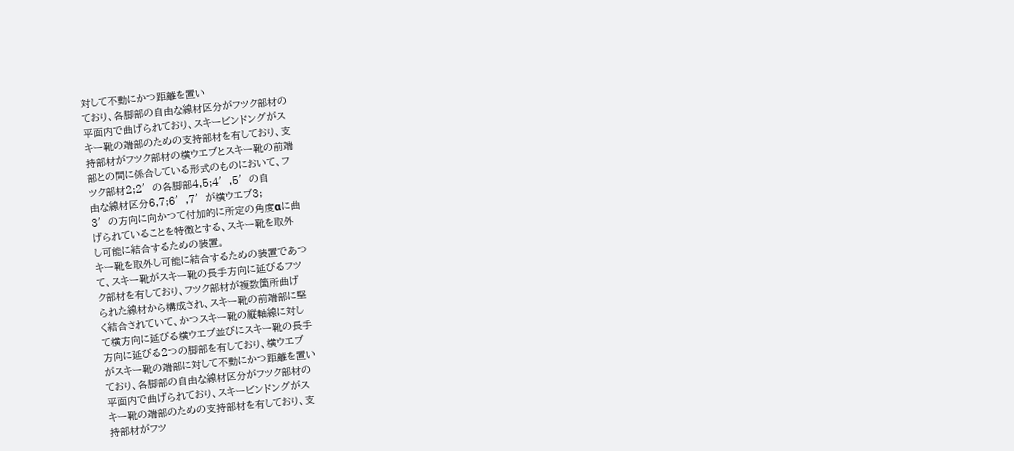対して不動にかつ距離を置い
ており、各脚部の自由な線材区分がフツク部材の
平面内で曲げられており、スキービンドングがス
キー靴の端部のための支持部材を有しており、支
持部材がフツク部材の横ウエブとスキー靴の前端
部との間に係合している形式のものにおいて、フ
ツク部材2;2′の各脚部4,5;4′,5′の自
由な線材区分6,7;6′,7′が横ウエブ3;
3′の方向に向かつて付加的に所定の角度αに曲
げられていることを特徴とする、スキー靴を取外
し可能に結合するための装置。
キー靴を取外し可能に結合するための装置であつ
て、スキー靴がスキー靴の長手方向に延びるフツ
ク部材を有しており、フツク部材が複数箇所曲げ
られた線材から構成され、スキー靴の前端部に堅
く結合されていて、かつスキー靴の縦軸線に対し
て横方向に延びる横ウエブ並びにスキー靴の長手
方向に延びる2つの脚部を有しており、横ウエブ
がスキー靴の端部に対して不動にかつ距離を置い
ており、各脚部の自由な線材区分がフツク部材の
平面内で曲げられており、スキービンドングがス
キー靴の端部のための支持部材を有しており、支
持部材がフツ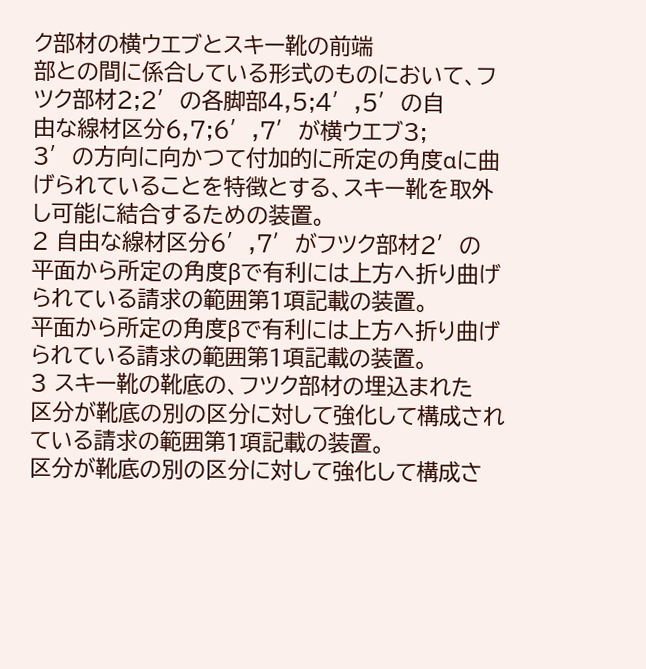ク部材の横ウエブとスキー靴の前端
部との間に係合している形式のものにおいて、フ
ツク部材2;2′の各脚部4,5;4′,5′の自
由な線材区分6,7;6′,7′が横ウエブ3;
3′の方向に向かつて付加的に所定の角度αに曲
げられていることを特徴とする、スキー靴を取外
し可能に結合するための装置。
2 自由な線材区分6′,7′がフツク部材2′の
平面から所定の角度βで有利には上方へ折り曲げ
られている請求の範囲第1項記載の装置。
平面から所定の角度βで有利には上方へ折り曲げ
られている請求の範囲第1項記載の装置。
3 スキー靴の靴底の、フツク部材の埋込まれた
区分が靴底の別の区分に対して強化して構成され
ている請求の範囲第1項記載の装置。
区分が靴底の別の区分に対して強化して構成さ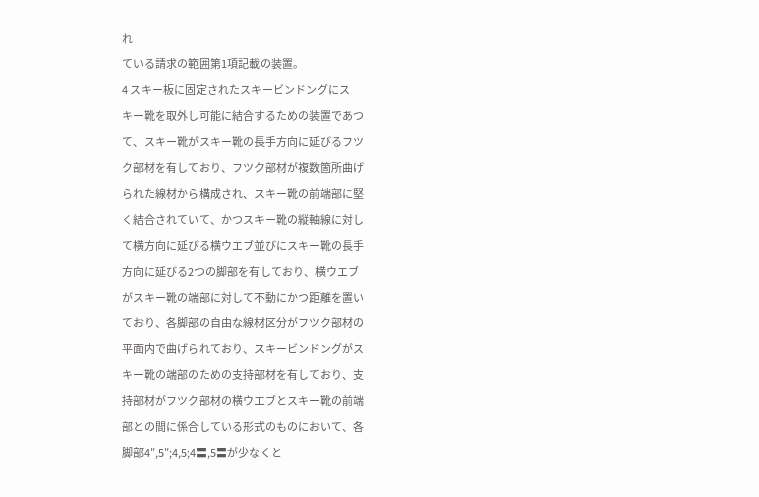れ
ている請求の範囲第1項記載の装置。
4 スキー板に固定されたスキービンドングにス
キー靴を取外し可能に結合するための装置であつ
て、スキー靴がスキー靴の長手方向に延びるフツ
ク部材を有しており、フツク部材が複数箇所曲げ
られた線材から構成され、スキー靴の前端部に堅
く結合されていて、かつスキー靴の縦軸線に対し
て横方向に延びる横ウエブ並びにスキー靴の長手
方向に延びる2つの脚部を有しており、横ウエブ
がスキー靴の端部に対して不動にかつ距離を置い
ており、各脚部の自由な線材区分がフツク部材の
平面内で曲げられており、スキービンドングがス
キー靴の端部のための支持部材を有しており、支
持部材がフツク部材の横ウエブとスキー靴の前端
部との間に係合している形式のものにおいて、各
脚部4″,5″;4,5;4〓,5〓が少なくと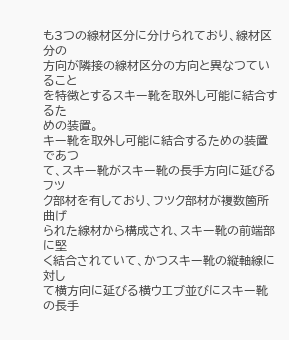も3つの線材区分に分けられており、線材区分の
方向が隣接の線材区分の方向と異なつていること
を特徴とするスキー靴を取外し可能に結合するた
めの装置。
キー靴を取外し可能に結合するための装置であつ
て、スキー靴がスキー靴の長手方向に延びるフツ
ク部材を有しており、フツク部材が複数箇所曲げ
られた線材から構成され、スキー靴の前端部に堅
く結合されていて、かつスキー靴の縦軸線に対し
て横方向に延びる横ウエブ並びにスキー靴の長手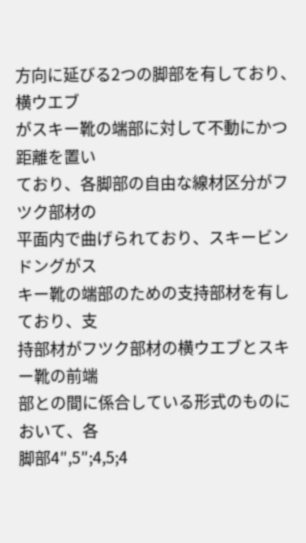方向に延びる2つの脚部を有しており、横ウエブ
がスキー靴の端部に対して不動にかつ距離を置い
ており、各脚部の自由な線材区分がフツク部材の
平面内で曲げられており、スキービンドングがス
キー靴の端部のための支持部材を有しており、支
持部材がフツク部材の横ウエブとスキー靴の前端
部との間に係合している形式のものにおいて、各
脚部4″,5″;4,5;4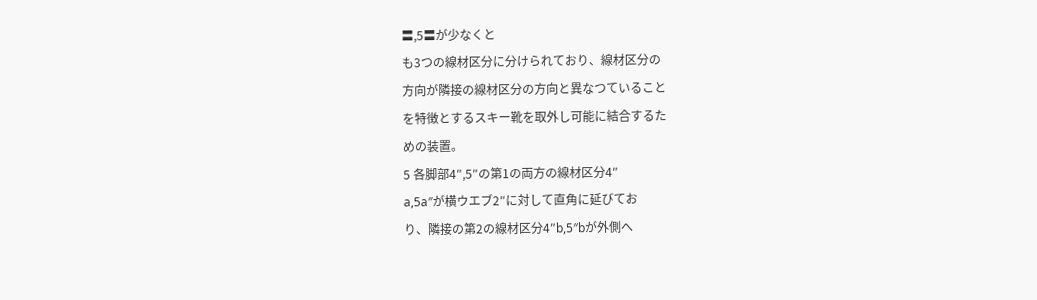〓,5〓が少なくと
も3つの線材区分に分けられており、線材区分の
方向が隣接の線材区分の方向と異なつていること
を特徴とするスキー靴を取外し可能に結合するた
めの装置。
5 各脚部4″,5″の第1の両方の線材区分4″
a,5a″が横ウエブ2″に対して直角に延びてお
り、隣接の第2の線材区分4″b,5″bが外側へ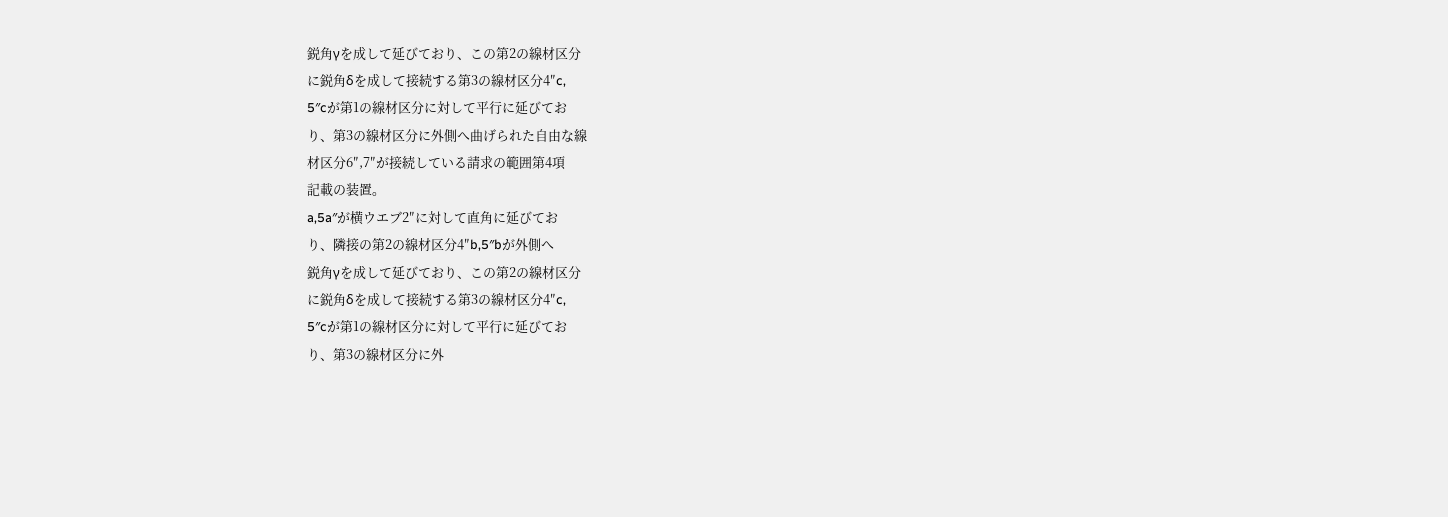鋭角γを成して延びており、この第2の線材区分
に鋭角δを成して接続する第3の線材区分4″c,
5″cが第1の線材区分に対して平行に延びてお
り、第3の線材区分に外側へ曲げられた自由な線
材区分6″,7″が接続している請求の範囲第4項
記載の装置。
a,5a″が横ウエブ2″に対して直角に延びてお
り、隣接の第2の線材区分4″b,5″bが外側へ
鋭角γを成して延びており、この第2の線材区分
に鋭角δを成して接続する第3の線材区分4″c,
5″cが第1の線材区分に対して平行に延びてお
り、第3の線材区分に外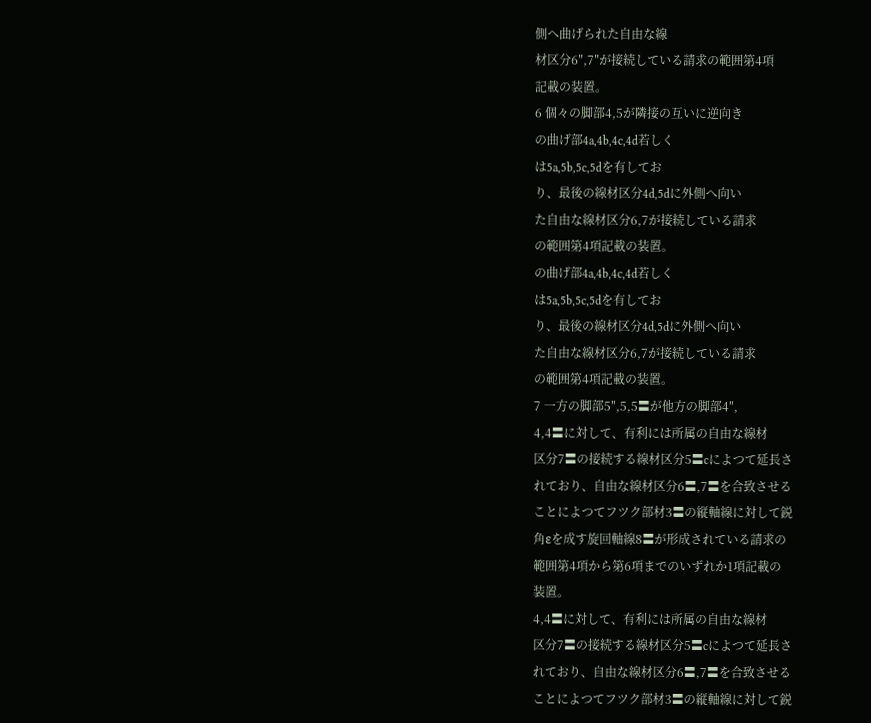側へ曲げられた自由な線
材区分6″,7″が接続している請求の範囲第4項
記載の装置。
6 個々の脚部4,5が隣接の互いに逆向き
の曲げ部4a,4b,4c,4d若しく
は5a,5b,5c,5dを有してお
り、最後の線材区分4d,5dに外側へ向い
た自由な線材区分6,7が接続している請求
の範囲第4項記載の装置。
の曲げ部4a,4b,4c,4d若しく
は5a,5b,5c,5dを有してお
り、最後の線材区分4d,5dに外側へ向い
た自由な線材区分6,7が接続している請求
の範囲第4項記載の装置。
7 一方の脚部5″,5,5〓が他方の脚部4″,
4,4〓に対して、有利には所属の自由な線材
区分7〓の接続する線材区分5〓cによつて延長さ
れており、自由な線材区分6〓,7〓を合致させる
ことによつてフツク部材3〓の縦軸線に対して鋭
角εを成す旋回軸線8〓が形成されている請求の
範囲第4項から第6項までのいずれか1項記載の
装置。
4,4〓に対して、有利には所属の自由な線材
区分7〓の接続する線材区分5〓cによつて延長さ
れており、自由な線材区分6〓,7〓を合致させる
ことによつてフツク部材3〓の縦軸線に対して鋭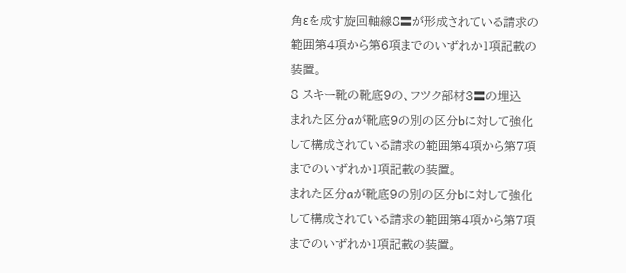角εを成す旋回軸線8〓が形成されている請求の
範囲第4項から第6項までのいずれか1項記載の
装置。
8 スキー靴の靴底9の、フツク部材3〓の埋込
まれた区分aが靴底9の別の区分bに対して強化
して構成されている請求の範囲第4項から第7項
までのいずれか1項記載の装置。
まれた区分aが靴底9の別の区分bに対して強化
して構成されている請求の範囲第4項から第7項
までのいずれか1項記載の装置。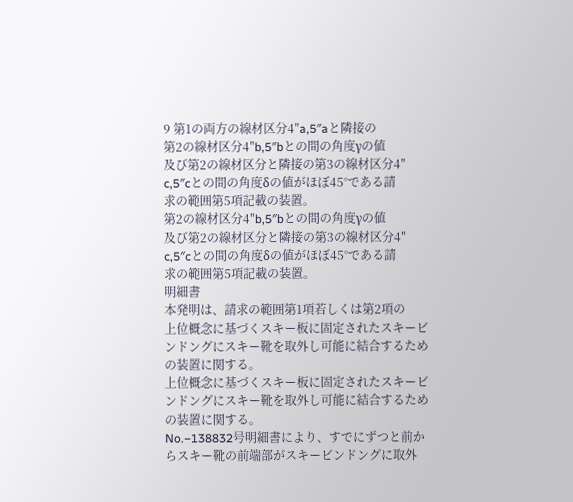9 第1の両方の線材区分4″a,5″aと隣接の
第2の線材区分4″b,5″bとの間の角度γの値
及び第2の線材区分と隣接の第3の線材区分4″
c,5″cとの間の角度δの値がほぼ45°である請
求の範囲第5項記載の装置。
第2の線材区分4″b,5″bとの間の角度γの値
及び第2の線材区分と隣接の第3の線材区分4″
c,5″cとの間の角度δの値がほぼ45°である請
求の範囲第5項記載の装置。
明細書
本発明は、請求の範囲第1項若しくは第2項の
上位概念に基づくスキー板に固定されたスキービ
ンドングにスキー靴を取外し可能に結合するため
の装置に関する。
上位概念に基づくスキー板に固定されたスキービ
ンドングにスキー靴を取外し可能に結合するため
の装置に関する。
No.−138832号明細書により、すでにずつと前か
らスキー靴の前端部がスキービンドングに取外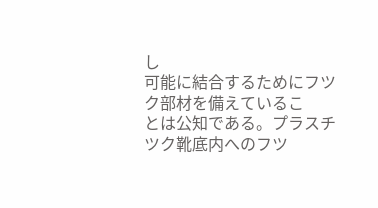し
可能に結合するためにフツク部材を備えているこ
とは公知である。プラスチツク靴底内へのフツ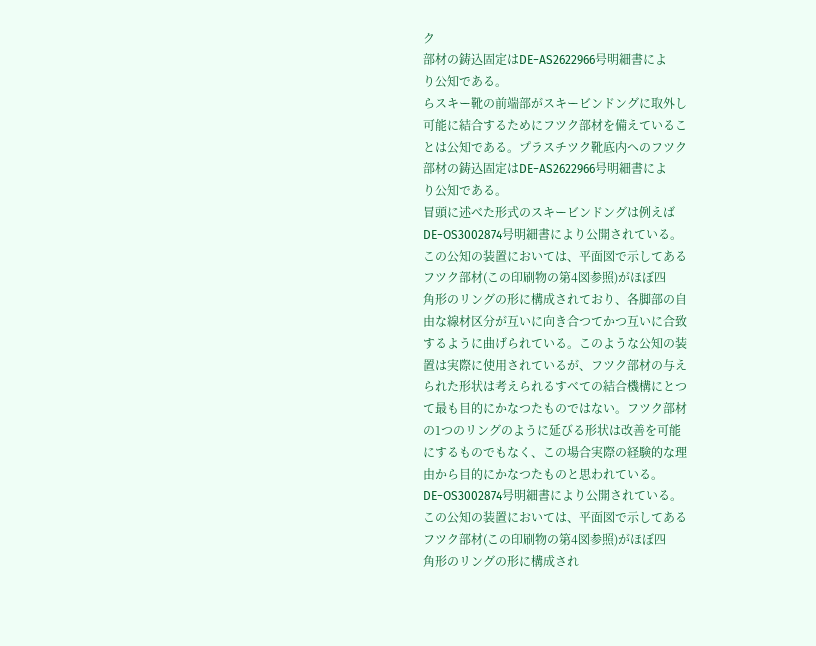ク
部材の鋳込固定はDE−AS2622966号明細書によ
り公知である。
らスキー靴の前端部がスキービンドングに取外し
可能に結合するためにフツク部材を備えているこ
とは公知である。プラスチツク靴底内へのフツク
部材の鋳込固定はDE−AS2622966号明細書によ
り公知である。
冒頭に述べた形式のスキービンドングは例えば
DE−OS3002874号明細書により公開されている。
この公知の装置においては、平面図で示してある
フツク部材(この印刷物の第4図参照)がほぼ四
角形のリングの形に構成されており、各脚部の自
由な線材区分が互いに向き合つてかつ互いに合致
するように曲げられている。このような公知の装
置は実際に使用されているが、フツク部材の与え
られた形状は考えられるすべての結合機構にとつ
て最も目的にかなつたものではない。フツク部材
の1つのリングのように延びる形状は改善を可能
にするものでもなく、この場合実際の経験的な理
由から目的にかなつたものと思われている。
DE−OS3002874号明細書により公開されている。
この公知の装置においては、平面図で示してある
フツク部材(この印刷物の第4図参照)がほぼ四
角形のリングの形に構成され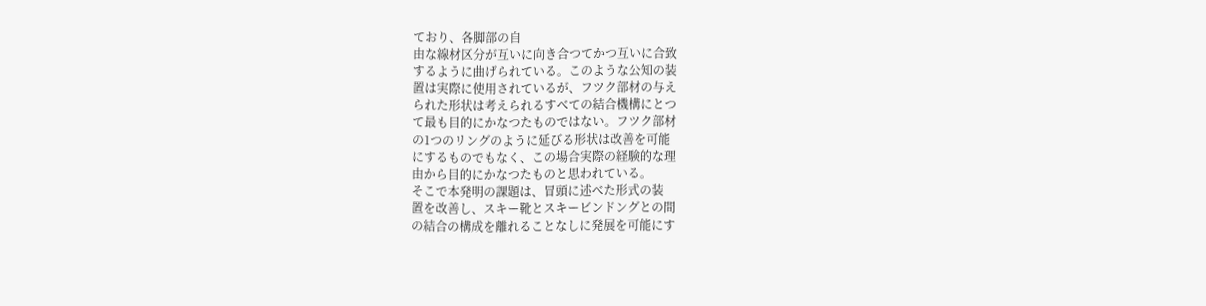ており、各脚部の自
由な線材区分が互いに向き合つてかつ互いに合致
するように曲げられている。このような公知の装
置は実際に使用されているが、フツク部材の与え
られた形状は考えられるすべての結合機構にとつ
て最も目的にかなつたものではない。フツク部材
の1つのリングのように延びる形状は改善を可能
にするものでもなく、この場合実際の経験的な理
由から目的にかなつたものと思われている。
そこで本発明の課題は、冒頭に述べた形式の装
置を改善し、スキー靴とスキービンドングとの間
の結合の構成を離れることなしに発展を可能にす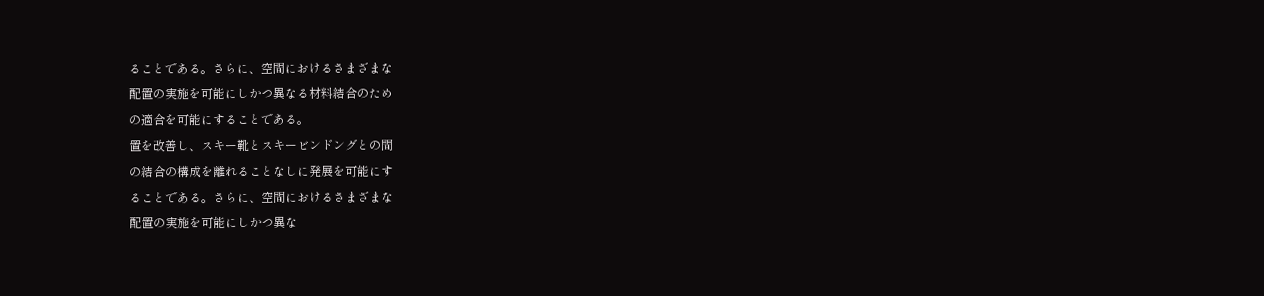ることである。さらに、空間におけるさまざまな
配置の実施を可能にしかつ異なる材料結合のため
の適合を可能にすることである。
置を改善し、スキー靴とスキービンドングとの間
の結合の構成を離れることなしに発展を可能にす
ることである。さらに、空間におけるさまざまな
配置の実施を可能にしかつ異な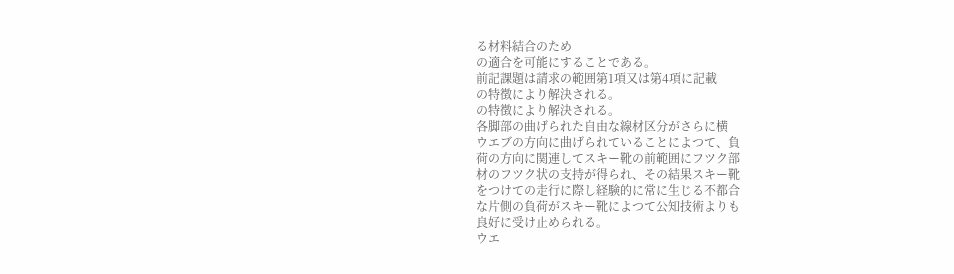る材料結合のため
の適合を可能にすることである。
前記課題は請求の範囲第1項又は第4項に記載
の特徴により解決される。
の特徴により解決される。
各脚部の曲げられた自由な線材区分がさらに横
ウエブの方向に曲げられていることによつて、負
荷の方向に関連してスキー靴の前範囲にフツク部
材のフツク状の支持が得られ、その結果スキー靴
をつけての走行に際し経験的に常に生じる不都合
な片側の負荷がスキー靴によつて公知技術よりも
良好に受け止められる。
ウエ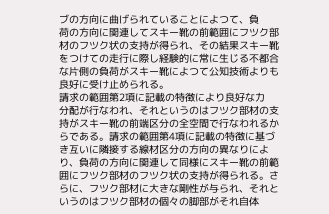ブの方向に曲げられていることによつて、負
荷の方向に関連してスキー靴の前範囲にフツク部
材のフツク状の支持が得られ、その結果スキー靴
をつけての走行に際し経験的に常に生じる不都合
な片側の負荷がスキー靴によつて公知技術よりも
良好に受け止められる。
請求の範囲第2項に記載の特徴により良好な力
分配が行なわれ、それというのはフツク部材の支
持がスキー靴の前端区分の全空間で行なわれるか
らである。請求の範囲第4項に記載の特徴に基づ
き互いに隣接する線材区分の方向の異なりによ
り、負荷の方向に関連して同様にスキー靴の前範
囲にフツク部材のフツク状の支持が得られる。さ
らに、フツク部材に大きな剛性が与られ、それと
いうのはフツク部材の個々の脚部がそれ自体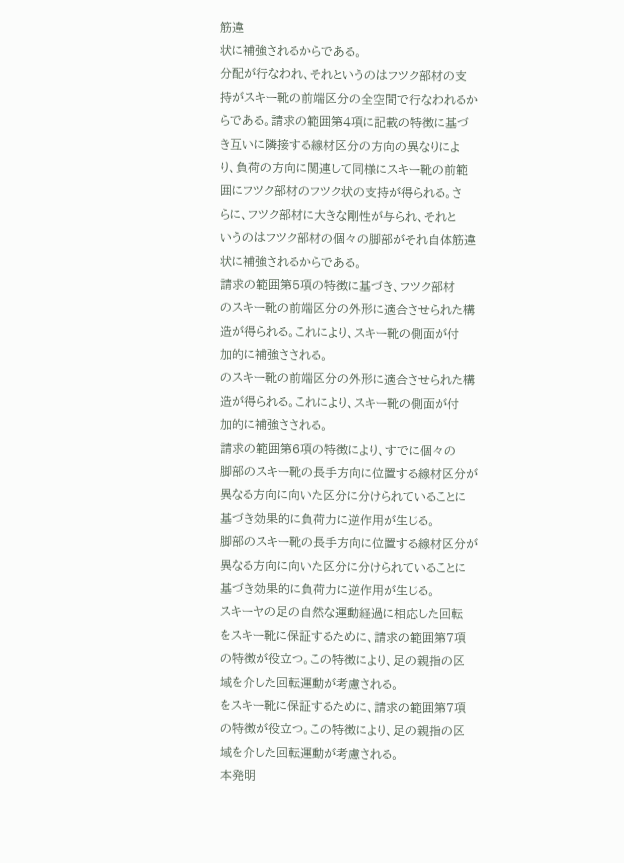筋違
状に補強されるからである。
分配が行なわれ、それというのはフツク部材の支
持がスキー靴の前端区分の全空間で行なわれるか
らである。請求の範囲第4項に記載の特徴に基づ
き互いに隣接する線材区分の方向の異なりによ
り、負荷の方向に関連して同様にスキー靴の前範
囲にフツク部材のフツク状の支持が得られる。さ
らに、フツク部材に大きな剛性が与られ、それと
いうのはフツク部材の個々の脚部がそれ自体筋違
状に補強されるからである。
請求の範囲第5項の特徴に基づき、フツク部材
のスキー靴の前端区分の外形に適合させられた構
造が得られる。これにより、スキー靴の側面が付
加的に補強さされる。
のスキー靴の前端区分の外形に適合させられた構
造が得られる。これにより、スキー靴の側面が付
加的に補強さされる。
請求の範囲第6項の特徴により、すでに個々の
脚部のスキー靴の長手方向に位置する線材区分が
異なる方向に向いた区分に分けられていることに
基づき効果的に負荷力に逆作用が生じる。
脚部のスキー靴の長手方向に位置する線材区分が
異なる方向に向いた区分に分けられていることに
基づき効果的に負荷力に逆作用が生じる。
スキーヤの足の自然な運動経過に相応した回転
をスキー靴に保証するために、請求の範囲第7項
の特徴が役立つ。この特徴により、足の親指の区
域を介した回転運動が考慮される。
をスキー靴に保証するために、請求の範囲第7項
の特徴が役立つ。この特徴により、足の親指の区
域を介した回転運動が考慮される。
本発明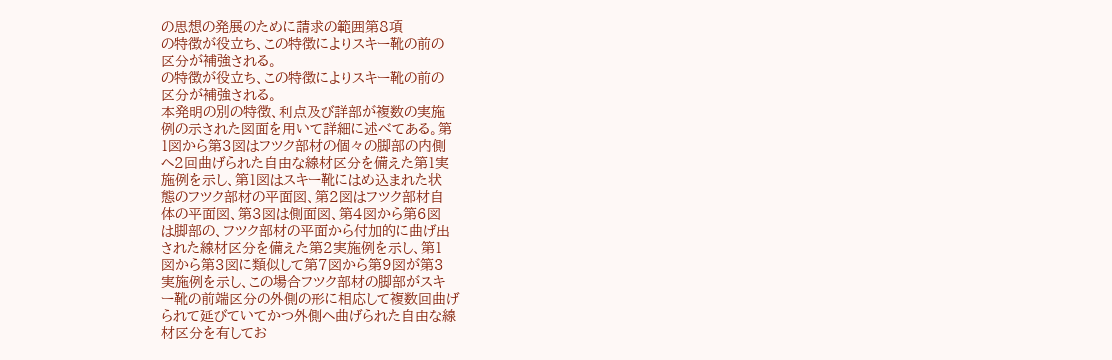の思想の発展のために請求の範囲第8項
の特徴が役立ち、この特徴によりスキー靴の前の
区分が補強される。
の特徴が役立ち、この特徴によりスキー靴の前の
区分が補強される。
本発明の別の特徴、利点及び詳部が複数の実施
例の示された図面を用いて詳細に述べてある。第
1図から第3図はフツク部材の個々の脚部の内側
へ2回曲げられた自由な線材区分を備えた第1実
施例を示し、第1図はスキー靴にはめ込まれた状
態のフツク部材の平面図、第2図はフツク部材自
体の平面図、第3図は側面図、第4図から第6図
は脚部の、フツク部材の平面から付加的に曲げ出
された線材区分を備えた第2実施例を示し、第1
図から第3図に類似して第7図から第9図が第3
実施例を示し、この場合フツク部材の脚部がスキ
ー靴の前端区分の外側の形に相応して複数回曲げ
られて延びていてかつ外側へ曲げられた自由な線
材区分を有してお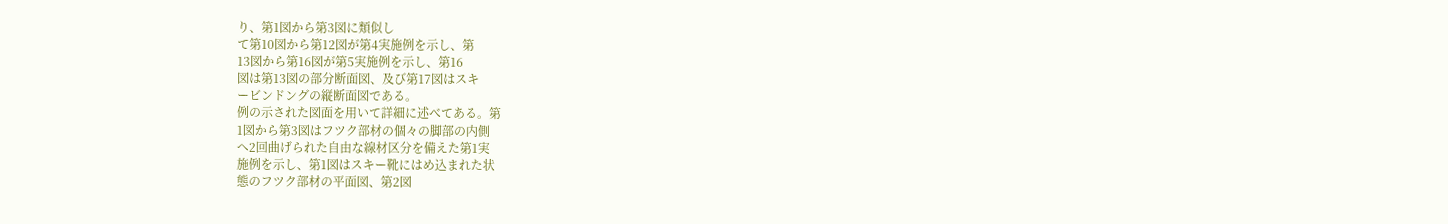り、第1図から第3図に類似し
て第10図から第12図が第4実施例を示し、第
13図から第16図が第5実施例を示し、第16
図は第13図の部分断面図、及び第17図はスキ
ービンドングの縦断面図である。
例の示された図面を用いて詳細に述べてある。第
1図から第3図はフツク部材の個々の脚部の内側
へ2回曲げられた自由な線材区分を備えた第1実
施例を示し、第1図はスキー靴にはめ込まれた状
態のフツク部材の平面図、第2図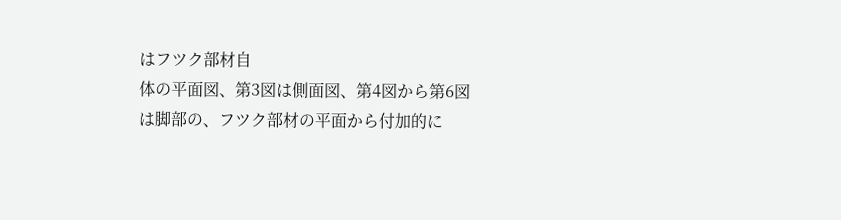はフツク部材自
体の平面図、第3図は側面図、第4図から第6図
は脚部の、フツク部材の平面から付加的に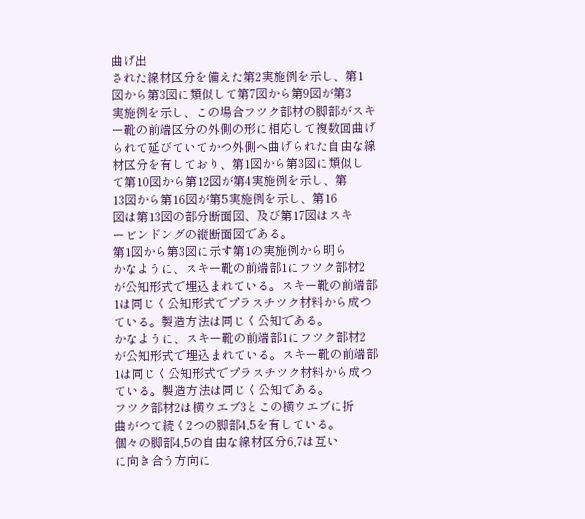曲げ出
された線材区分を備えた第2実施例を示し、第1
図から第3図に類似して第7図から第9図が第3
実施例を示し、この場合フツク部材の脚部がスキ
ー靴の前端区分の外側の形に相応して複数回曲げ
られて延びていてかつ外側へ曲げられた自由な線
材区分を有しており、第1図から第3図に類似し
て第10図から第12図が第4実施例を示し、第
13図から第16図が第5実施例を示し、第16
図は第13図の部分断面図、及び第17図はスキ
ービンドングの縦断面図である。
第1図から第3図に示す第1の実施例から明ら
かなように、スキー靴の前端部1にフツク部材2
が公知形式で埋込まれている。スキー靴の前端部
1は同じく公知形式でプラスチツク材料から成つ
ている。製造方法は同じく公知である。
かなように、スキー靴の前端部1にフツク部材2
が公知形式で埋込まれている。スキー靴の前端部
1は同じく公知形式でプラスチツク材料から成つ
ている。製造方法は同じく公知である。
フツク部材2は横ウエブ3とこの横ウエブに折
曲がつて続く2つの脚部4,5を有している。
個々の脚部4,5の自由な線材区分6,7は互い
に向き合う方向に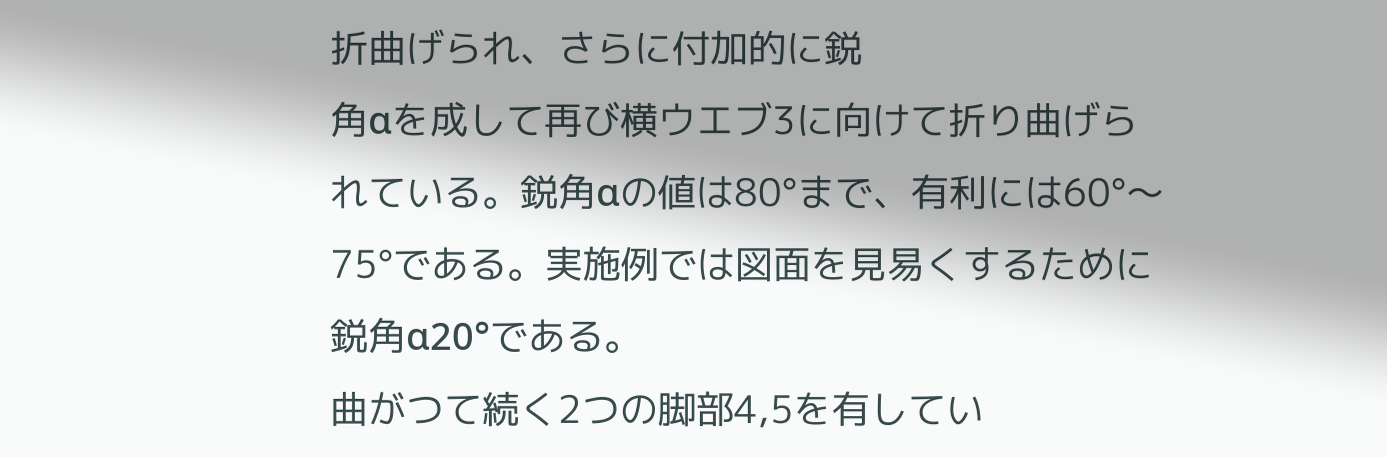折曲げられ、さらに付加的に鋭
角αを成して再び横ウエブ3に向けて折り曲げら
れている。鋭角αの値は80°まで、有利には60°〜
75°である。実施例では図面を見易くするために
鋭角α20°である。
曲がつて続く2つの脚部4,5を有してい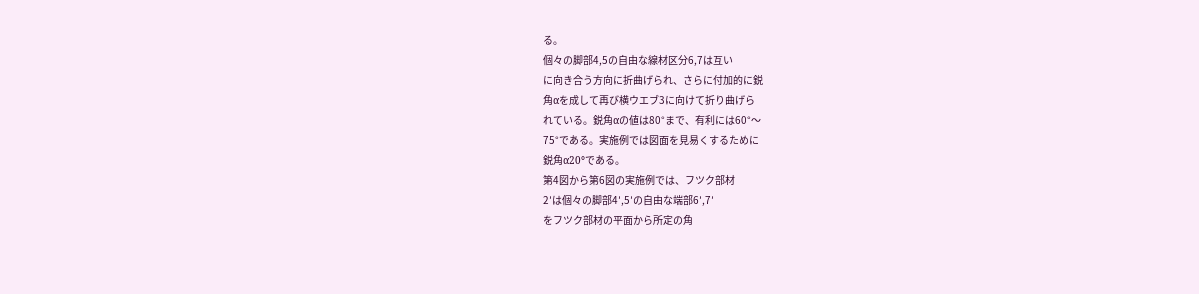る。
個々の脚部4,5の自由な線材区分6,7は互い
に向き合う方向に折曲げられ、さらに付加的に鋭
角αを成して再び横ウエブ3に向けて折り曲げら
れている。鋭角αの値は80°まで、有利には60°〜
75°である。実施例では図面を見易くするために
鋭角α20°である。
第4図から第6図の実施例では、フツク部材
2′は個々の脚部4′,5′の自由な端部6′,7′
をフツク部材の平面から所定の角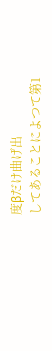度βだけ曲げ出
してあることによつて第1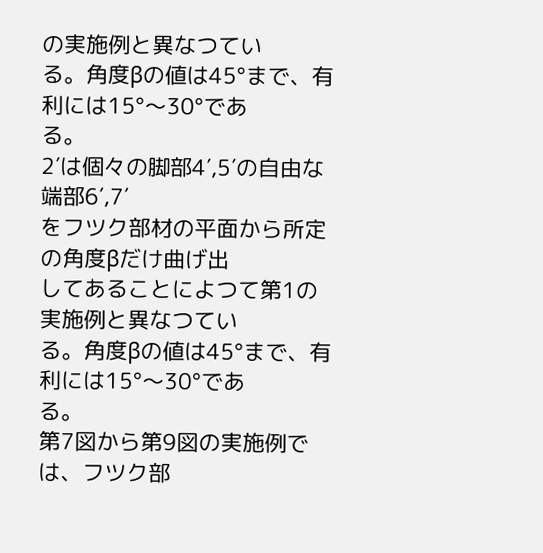の実施例と異なつてい
る。角度βの値は45°まで、有利には15°〜30°であ
る。
2′は個々の脚部4′,5′の自由な端部6′,7′
をフツク部材の平面から所定の角度βだけ曲げ出
してあることによつて第1の実施例と異なつてい
る。角度βの値は45°まで、有利には15°〜30°であ
る。
第7図から第9図の実施例では、フツク部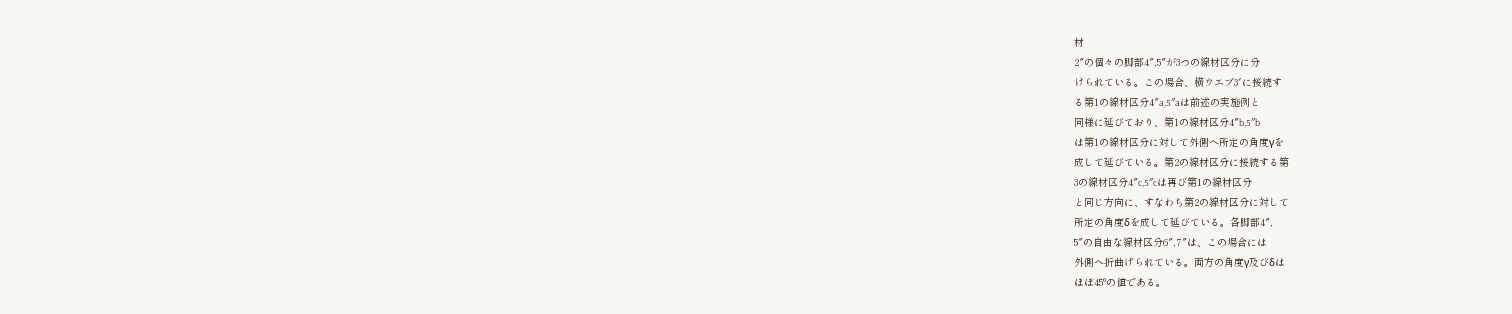材
2″の個々の脚部4″,5″が3つの線材区分に分
けられている。この場合、横ウエブ3′に接続す
る第1の線材区分4″a,5″aは前述の実施例と
同様に延びており、第1の線材区分4″b,5″b
は第1の線材区分に対して外側へ所定の角度γを
成して延びている。第2の線材区分に接続する第
3の線材区分4″c,5″cは再び第1の線材区分
と同じ方向に、すなわち第2の線材区分に対して
所定の角度δを成して延びている。各脚部4″,
5″の自由な線材区分6″,7″は、この場合には
外側へ折曲げられている。両方の角度γ及びδは
ほぼ45°の値である。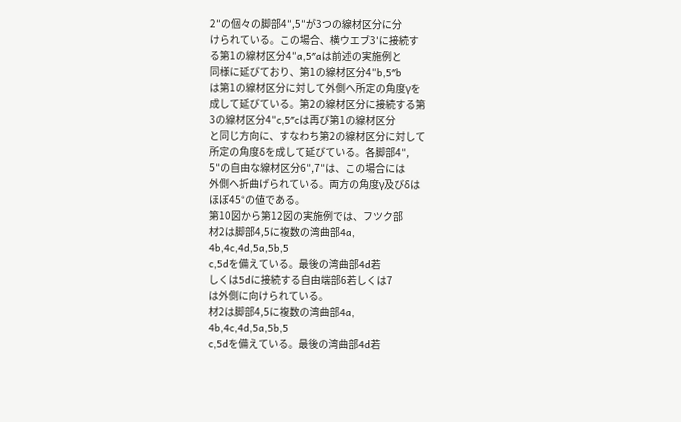2″の個々の脚部4″,5″が3つの線材区分に分
けられている。この場合、横ウエブ3′に接続す
る第1の線材区分4″a,5″aは前述の実施例と
同様に延びており、第1の線材区分4″b,5″b
は第1の線材区分に対して外側へ所定の角度γを
成して延びている。第2の線材区分に接続する第
3の線材区分4″c,5″cは再び第1の線材区分
と同じ方向に、すなわち第2の線材区分に対して
所定の角度δを成して延びている。各脚部4″,
5″の自由な線材区分6″,7″は、この場合には
外側へ折曲げられている。両方の角度γ及びδは
ほぼ45°の値である。
第10図から第12図の実施例では、フツク部
材2は脚部4,5に複数の湾曲部4a,
4b,4c,4d,5a,5b,5
c,5dを備えている。最後の湾曲部4d若
しくは5dに接続する自由端部6若しくは7
は外側に向けられている。
材2は脚部4,5に複数の湾曲部4a,
4b,4c,4d,5a,5b,5
c,5dを備えている。最後の湾曲部4d若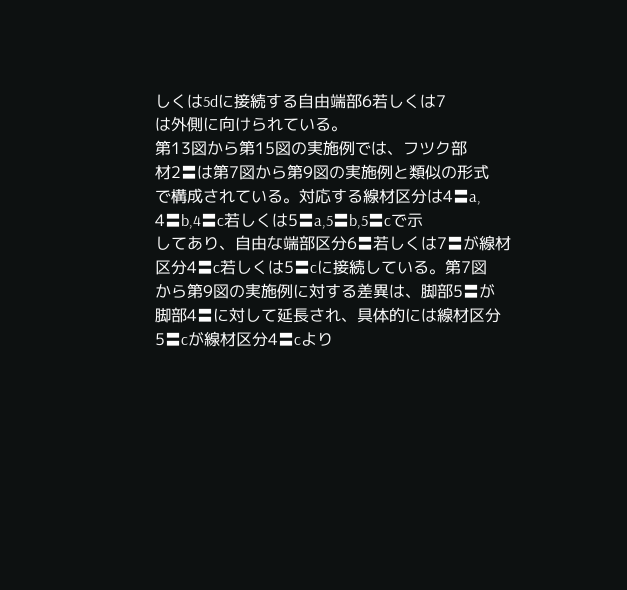しくは5dに接続する自由端部6若しくは7
は外側に向けられている。
第13図から第15図の実施例では、フツク部
材2〓は第7図から第9図の実施例と類似の形式
で構成されている。対応する線材区分は4〓a,
4〓b,4〓c若しくは5〓a,5〓b,5〓cで示
してあり、自由な端部区分6〓若しくは7〓が線材
区分4〓c若しくは5〓cに接続している。第7図
から第9図の実施例に対する差異は、脚部5〓が
脚部4〓に対して延長され、具体的には線材区分
5〓cが線材区分4〓cより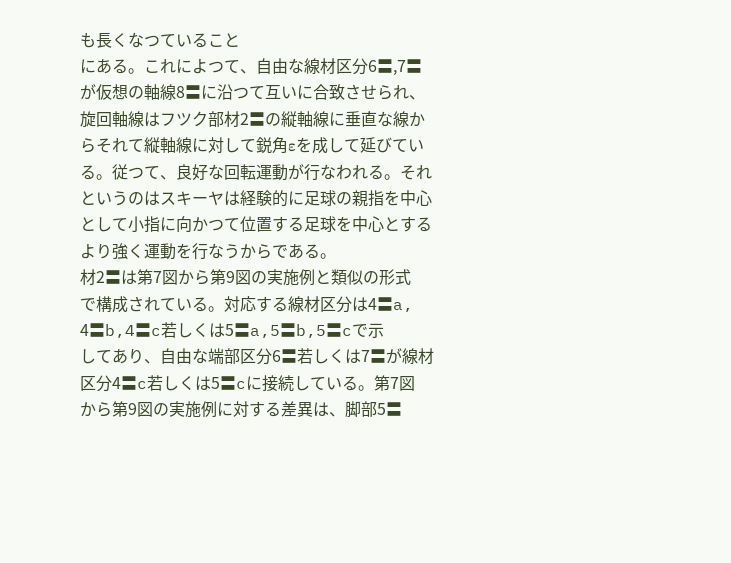も長くなつていること
にある。これによつて、自由な線材区分6〓,7〓
が仮想の軸線8〓に沿つて互いに合致させられ、
旋回軸線はフツク部材2〓の縦軸線に垂直な線か
らそれて縦軸線に対して鋭角εを成して延びてい
る。従つて、良好な回転運動が行なわれる。それ
というのはスキーヤは経験的に足球の親指を中心
として小指に向かつて位置する足球を中心とする
より強く運動を行なうからである。
材2〓は第7図から第9図の実施例と類似の形式
で構成されている。対応する線材区分は4〓a,
4〓b,4〓c若しくは5〓a,5〓b,5〓cで示
してあり、自由な端部区分6〓若しくは7〓が線材
区分4〓c若しくは5〓cに接続している。第7図
から第9図の実施例に対する差異は、脚部5〓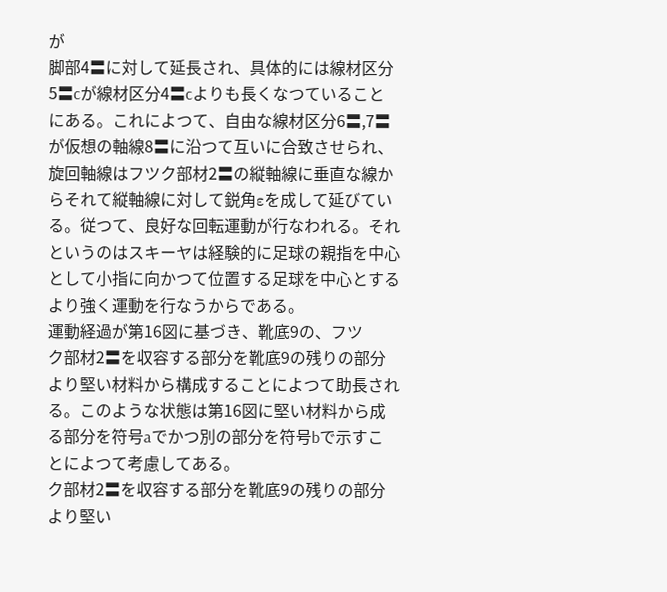が
脚部4〓に対して延長され、具体的には線材区分
5〓cが線材区分4〓cよりも長くなつていること
にある。これによつて、自由な線材区分6〓,7〓
が仮想の軸線8〓に沿つて互いに合致させられ、
旋回軸線はフツク部材2〓の縦軸線に垂直な線か
らそれて縦軸線に対して鋭角εを成して延びてい
る。従つて、良好な回転運動が行なわれる。それ
というのはスキーヤは経験的に足球の親指を中心
として小指に向かつて位置する足球を中心とする
より強く運動を行なうからである。
運動経過が第16図に基づき、靴底9の、フツ
ク部材2〓を収容する部分を靴底9の残りの部分
より堅い材料から構成することによつて助長され
る。このような状態は第16図に堅い材料から成
る部分を符号aでかつ別の部分を符号bで示すこ
とによつて考慮してある。
ク部材2〓を収容する部分を靴底9の残りの部分
より堅い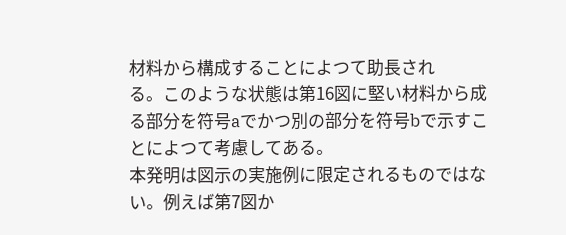材料から構成することによつて助長され
る。このような状態は第16図に堅い材料から成
る部分を符号aでかつ別の部分を符号bで示すこ
とによつて考慮してある。
本発明は図示の実施例に限定されるものではな
い。例えば第7図か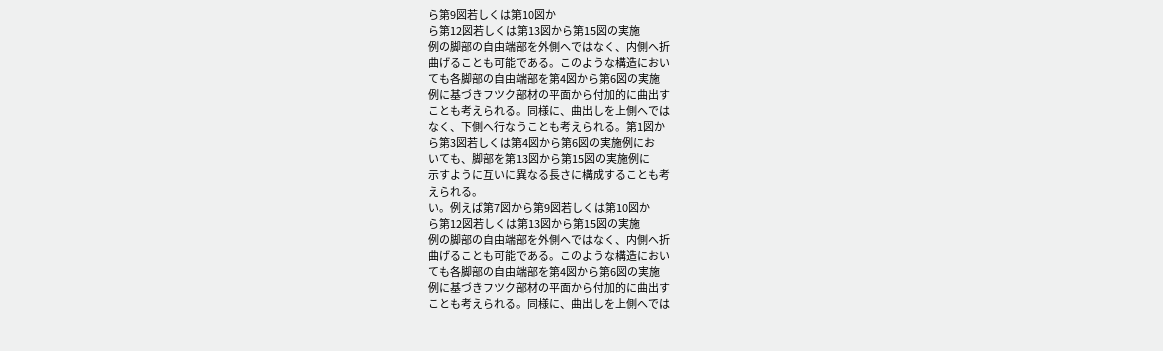ら第9図若しくは第10図か
ら第12図若しくは第13図から第15図の実施
例の脚部の自由端部を外側へではなく、内側へ折
曲げることも可能である。このような構造におい
ても各脚部の自由端部を第4図から第6図の実施
例に基づきフツク部材の平面から付加的に曲出す
ことも考えられる。同様に、曲出しを上側へでは
なく、下側へ行なうことも考えられる。第1図か
ら第3図若しくは第4図から第6図の実施例にお
いても、脚部を第13図から第15図の実施例に
示すように互いに異なる長さに構成することも考
えられる。
い。例えば第7図から第9図若しくは第10図か
ら第12図若しくは第13図から第15図の実施
例の脚部の自由端部を外側へではなく、内側へ折
曲げることも可能である。このような構造におい
ても各脚部の自由端部を第4図から第6図の実施
例に基づきフツク部材の平面から付加的に曲出す
ことも考えられる。同様に、曲出しを上側へでは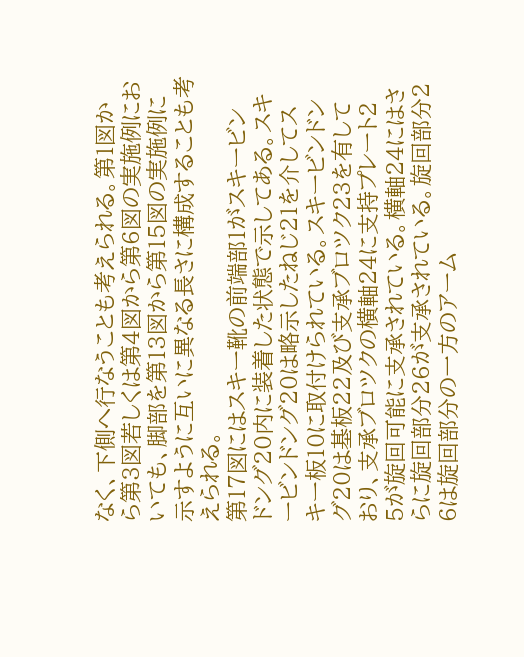なく、下側へ行なうことも考えられる。第1図か
ら第3図若しくは第4図から第6図の実施例にお
いても、脚部を第13図から第15図の実施例に
示すように互いに異なる長さに構成することも考
えられる。
第17図にはスキー靴の前端部1がスキービン
ドング20内に装着した状態で示してある。スキ
ービンドング20は略示したねじ21を介してス
キー板10に取付けられている。スキービンドン
グ20は基板22及び支承ブロツク23を有して
おり、支承ブロツクの横軸24に支持プレート2
5が旋回可能に支承されている。横軸24にはさ
らに旋回部分26が支承されている。旋回部分2
6は旋回部分の一方のアーム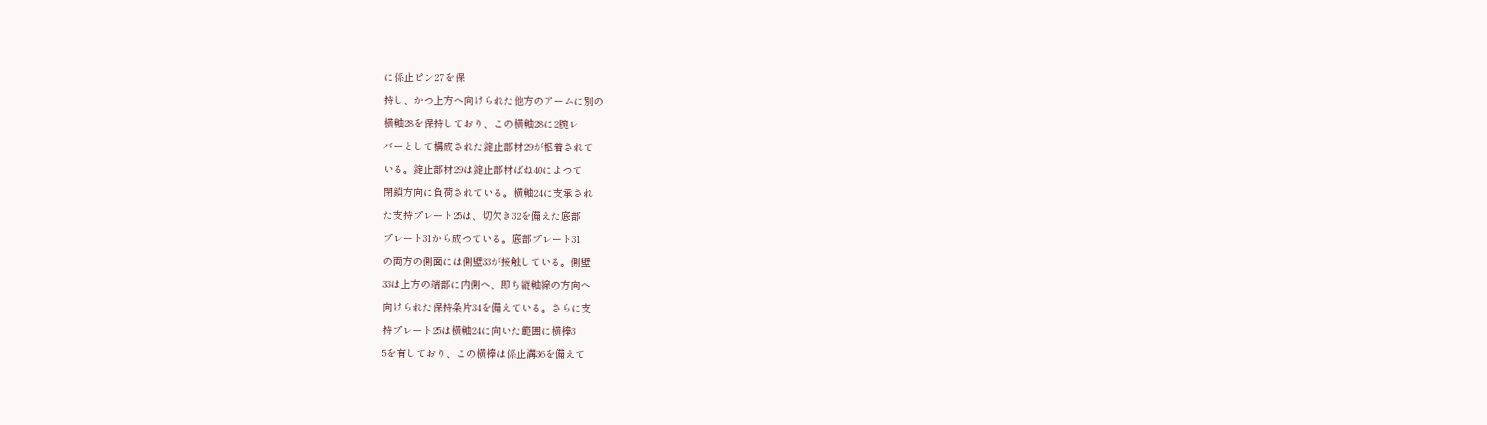に係止ピン27を保
持し、かつ上方へ向けられた他方のアームに別の
横軸28を保持しており、この横軸28に2腕レ
バーとして構成された錠止部材29が枢着されて
いる。錠止部材29は錠止部材ばね40によつて
閉鎖方向に負荷されている。横軸24に支承され
た支持プレート25は、切欠き32を備えた底部
プレート31から成つている。底部プレート31
の両方の側面には側壁33が接触している。側壁
33は上方の端部に内側へ、即ち縦軸線の方向へ
向けられた保持条片34を備えている。さらに支
持プレート25は横軸24に向いた範囲に横棒3
5を有しており、この横棒は係止溝36を備えて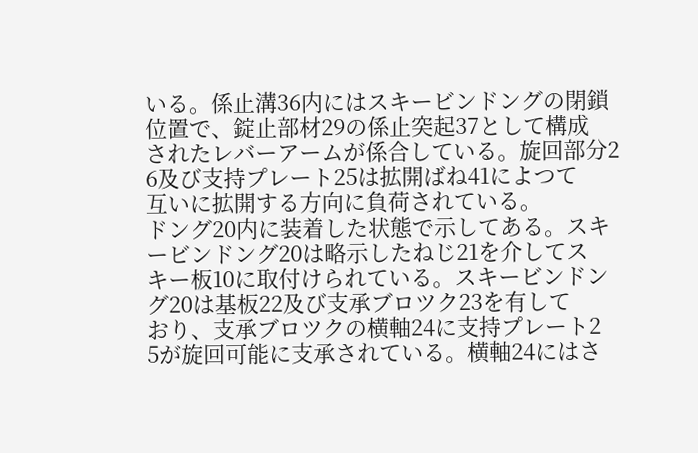いる。係止溝36内にはスキービンドングの閉鎖
位置で、錠止部材29の係止突起37として構成
されたレバーアームが係合している。旋回部分2
6及び支持プレート25は拡開ばね41によつて
互いに拡開する方向に負荷されている。
ドング20内に装着した状態で示してある。スキ
ービンドング20は略示したねじ21を介してス
キー板10に取付けられている。スキービンドン
グ20は基板22及び支承ブロツク23を有して
おり、支承ブロツクの横軸24に支持プレート2
5が旋回可能に支承されている。横軸24にはさ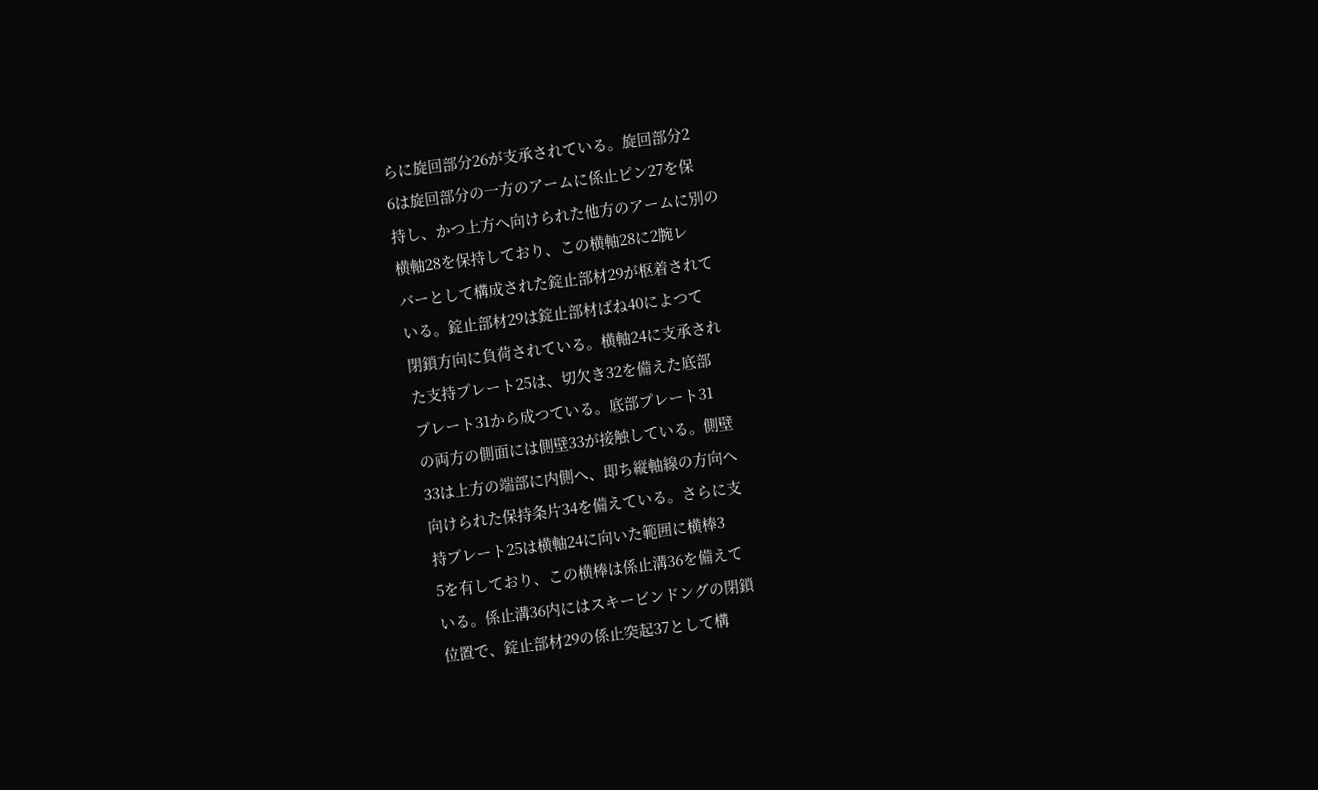らに旋回部分26が支承されている。旋回部分2
6は旋回部分の一方のアームに係止ピン27を保
持し、かつ上方へ向けられた他方のアームに別の
横軸28を保持しており、この横軸28に2腕レ
バーとして構成された錠止部材29が枢着されて
いる。錠止部材29は錠止部材ばね40によつて
閉鎖方向に負荷されている。横軸24に支承され
た支持プレート25は、切欠き32を備えた底部
プレート31から成つている。底部プレート31
の両方の側面には側壁33が接触している。側壁
33は上方の端部に内側へ、即ち縦軸線の方向へ
向けられた保持条片34を備えている。さらに支
持プレート25は横軸24に向いた範囲に横棒3
5を有しており、この横棒は係止溝36を備えて
いる。係止溝36内にはスキービンドングの閉鎖
位置で、錠止部材29の係止突起37として構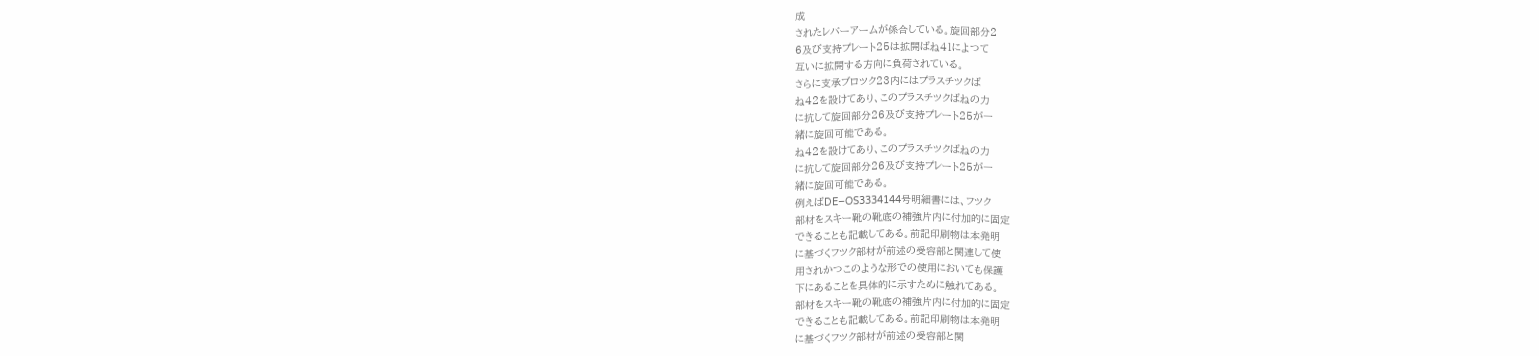成
されたレバーアームが係合している。旋回部分2
6及び支持プレート25は拡開ばね41によつて
互いに拡開する方向に負荷されている。
さらに支承ブロツク23内にはプラスチツクば
ね42を設けてあり、このプラスチツクばねの力
に抗して旋回部分26及び支持プレート25が一
緒に旋回可能である。
ね42を設けてあり、このプラスチツクばねの力
に抗して旋回部分26及び支持プレート25が一
緒に旋回可能である。
例えばDE−OS3334144号明細書には、フツク
部材をスキー靴の靴底の補強片内に付加的に固定
できることも記載してある。前記印刷物は本発明
に基づくフツク部材が前述の受容部と関連して使
用されかつこのような形での使用においても保護
下にあることを具体的に示すために触れてある。
部材をスキー靴の靴底の補強片内に付加的に固定
できることも記載してある。前記印刷物は本発明
に基づくフツク部材が前述の受容部と関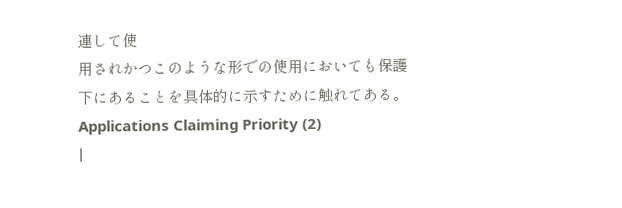連して使
用されかつこのような形での使用においても保護
下にあることを具体的に示すために触れてある。
Applications Claiming Priority (2)
|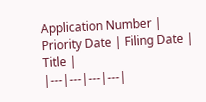Application Number | Priority Date | Filing Date | Title |
|---|---|---|---|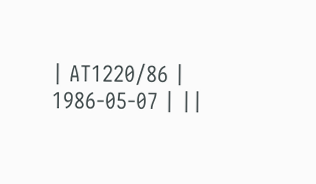| AT1220/86 | 1986-05-07 | ||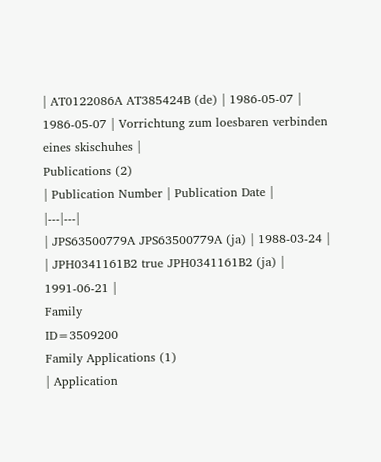| AT0122086A AT385424B (de) | 1986-05-07 | 1986-05-07 | Vorrichtung zum loesbaren verbinden eines skischuhes |
Publications (2)
| Publication Number | Publication Date |
|---|---|
| JPS63500779A JPS63500779A (ja) | 1988-03-24 |
| JPH0341161B2 true JPH0341161B2 (ja) | 1991-06-21 |
Family
ID=3509200
Family Applications (1)
| Application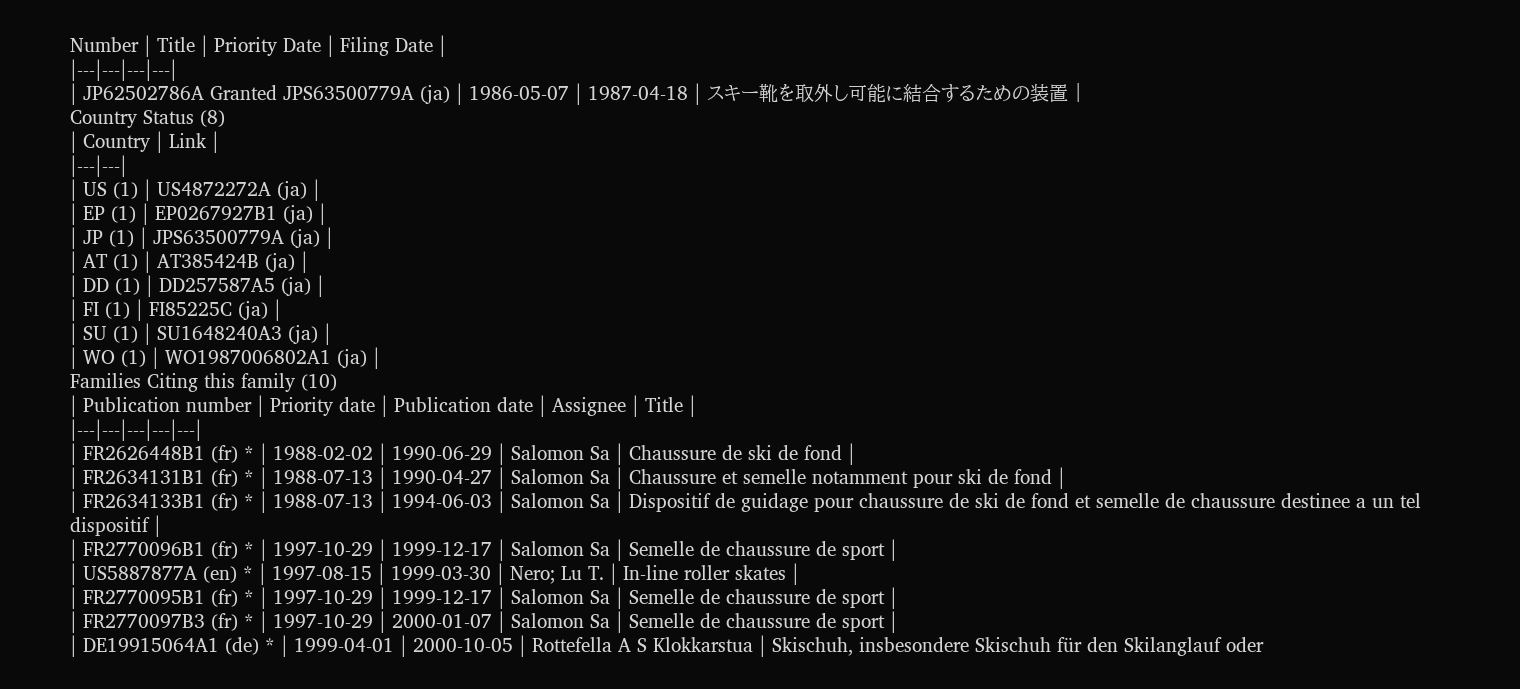Number | Title | Priority Date | Filing Date |
|---|---|---|---|
| JP62502786A Granted JPS63500779A (ja) | 1986-05-07 | 1987-04-18 | スキー靴を取外し可能に結合するための装置 |
Country Status (8)
| Country | Link |
|---|---|
| US (1) | US4872272A (ja) |
| EP (1) | EP0267927B1 (ja) |
| JP (1) | JPS63500779A (ja) |
| AT (1) | AT385424B (ja) |
| DD (1) | DD257587A5 (ja) |
| FI (1) | FI85225C (ja) |
| SU (1) | SU1648240A3 (ja) |
| WO (1) | WO1987006802A1 (ja) |
Families Citing this family (10)
| Publication number | Priority date | Publication date | Assignee | Title |
|---|---|---|---|---|
| FR2626448B1 (fr) * | 1988-02-02 | 1990-06-29 | Salomon Sa | Chaussure de ski de fond |
| FR2634131B1 (fr) * | 1988-07-13 | 1990-04-27 | Salomon Sa | Chaussure et semelle notamment pour ski de fond |
| FR2634133B1 (fr) * | 1988-07-13 | 1994-06-03 | Salomon Sa | Dispositif de guidage pour chaussure de ski de fond et semelle de chaussure destinee a un tel dispositif |
| FR2770096B1 (fr) * | 1997-10-29 | 1999-12-17 | Salomon Sa | Semelle de chaussure de sport |
| US5887877A (en) * | 1997-08-15 | 1999-03-30 | Nero; Lu T. | In-line roller skates |
| FR2770095B1 (fr) * | 1997-10-29 | 1999-12-17 | Salomon Sa | Semelle de chaussure de sport |
| FR2770097B3 (fr) * | 1997-10-29 | 2000-01-07 | Salomon Sa | Semelle de chaussure de sport |
| DE19915064A1 (de) * | 1999-04-01 | 2000-10-05 | Rottefella A S Klokkarstua | Skischuh, insbesondere Skischuh für den Skilanglauf oder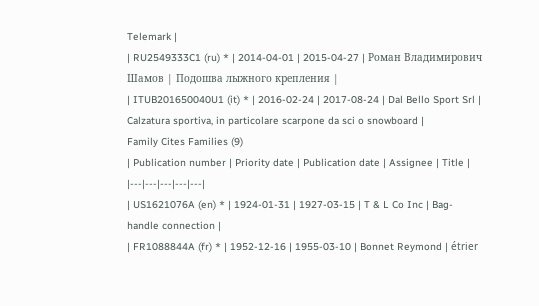Telemark |
| RU2549333C1 (ru) * | 2014-04-01 | 2015-04-27 | Роман Владимирович Шамов | Подошва лыжного крепления |
| ITUB201650040U1 (it) * | 2016-02-24 | 2017-08-24 | Dal Bello Sport Srl | Calzatura sportiva, in particolare scarpone da sci o snowboard |
Family Cites Families (9)
| Publication number | Priority date | Publication date | Assignee | Title |
|---|---|---|---|---|
| US1621076A (en) * | 1924-01-31 | 1927-03-15 | T & L Co Inc | Bag-handle connection |
| FR1088844A (fr) * | 1952-12-16 | 1955-03-10 | Bonnet Reymond | étrier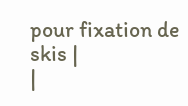pour fixation de skis |
|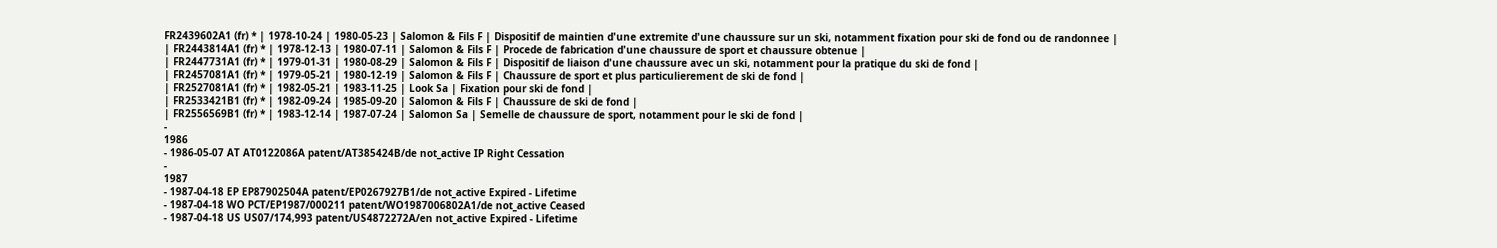FR2439602A1 (fr) * | 1978-10-24 | 1980-05-23 | Salomon & Fils F | Dispositif de maintien d'une extremite d'une chaussure sur un ski, notamment fixation pour ski de fond ou de randonnee |
| FR2443814A1 (fr) * | 1978-12-13 | 1980-07-11 | Salomon & Fils F | Procede de fabrication d'une chaussure de sport et chaussure obtenue |
| FR2447731A1 (fr) * | 1979-01-31 | 1980-08-29 | Salomon & Fils F | Dispositif de liaison d'une chaussure avec un ski, notamment pour la pratique du ski de fond |
| FR2457081A1 (fr) * | 1979-05-21 | 1980-12-19 | Salomon & Fils F | Chaussure de sport et plus particulierement de ski de fond |
| FR2527081A1 (fr) * | 1982-05-21 | 1983-11-25 | Look Sa | Fixation pour ski de fond |
| FR2533421B1 (fr) * | 1982-09-24 | 1985-09-20 | Salomon & Fils F | Chaussure de ski de fond |
| FR2556569B1 (fr) * | 1983-12-14 | 1987-07-24 | Salomon Sa | Semelle de chaussure de sport, notamment pour le ski de fond |
-
1986
- 1986-05-07 AT AT0122086A patent/AT385424B/de not_active IP Right Cessation
-
1987
- 1987-04-18 EP EP87902504A patent/EP0267927B1/de not_active Expired - Lifetime
- 1987-04-18 WO PCT/EP1987/000211 patent/WO1987006802A1/de not_active Ceased
- 1987-04-18 US US07/174,993 patent/US4872272A/en not_active Expired - Lifetime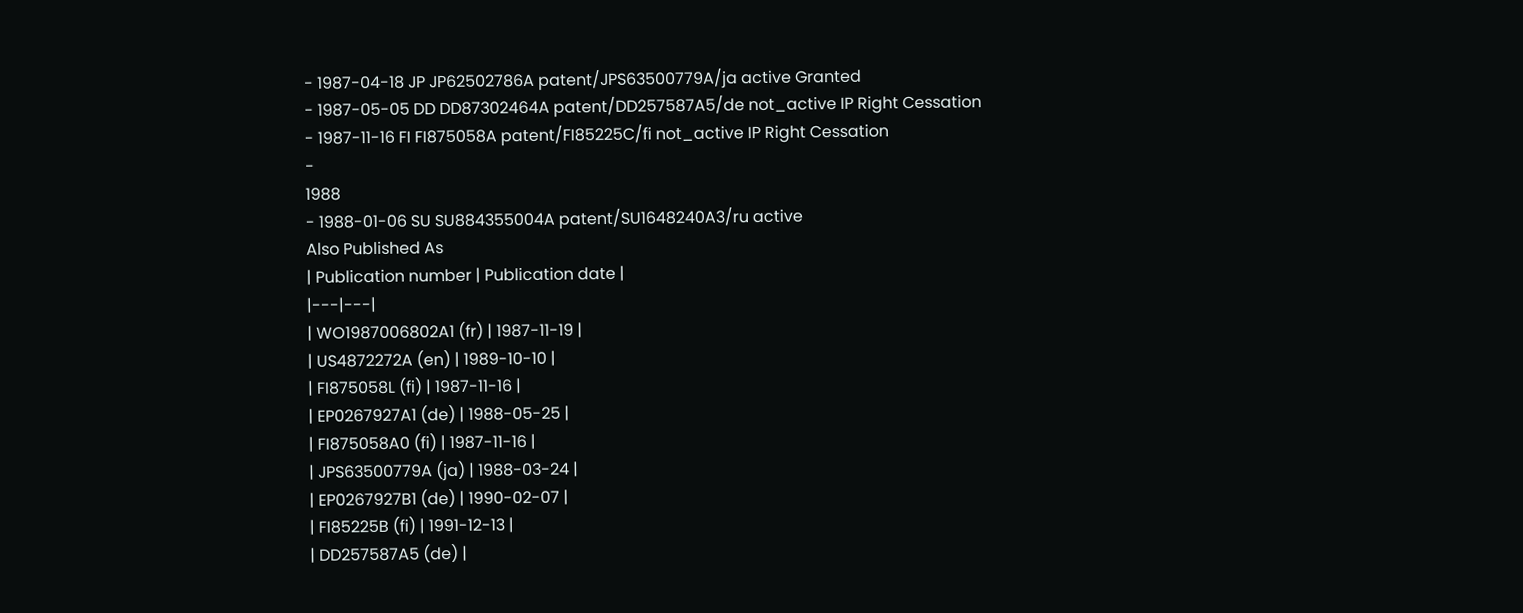- 1987-04-18 JP JP62502786A patent/JPS63500779A/ja active Granted
- 1987-05-05 DD DD87302464A patent/DD257587A5/de not_active IP Right Cessation
- 1987-11-16 FI FI875058A patent/FI85225C/fi not_active IP Right Cessation
-
1988
- 1988-01-06 SU SU884355004A patent/SU1648240A3/ru active
Also Published As
| Publication number | Publication date |
|---|---|
| WO1987006802A1 (fr) | 1987-11-19 |
| US4872272A (en) | 1989-10-10 |
| FI875058L (fi) | 1987-11-16 |
| EP0267927A1 (de) | 1988-05-25 |
| FI875058A0 (fi) | 1987-11-16 |
| JPS63500779A (ja) | 1988-03-24 |
| EP0267927B1 (de) | 1990-02-07 |
| FI85225B (fi) | 1991-12-13 |
| DD257587A5 (de) |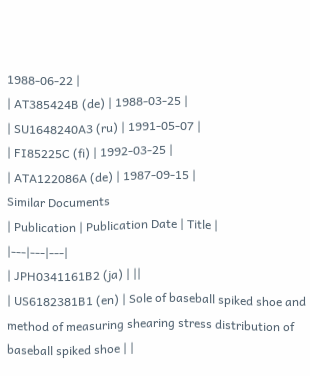1988-06-22 |
| AT385424B (de) | 1988-03-25 |
| SU1648240A3 (ru) | 1991-05-07 |
| FI85225C (fi) | 1992-03-25 |
| ATA122086A (de) | 1987-09-15 |
Similar Documents
| Publication | Publication Date | Title |
|---|---|---|
| JPH0341161B2 (ja) | ||
| US6182381B1 (en) | Sole of baseball spiked shoe and method of measuring shearing stress distribution of baseball spiked shoe | |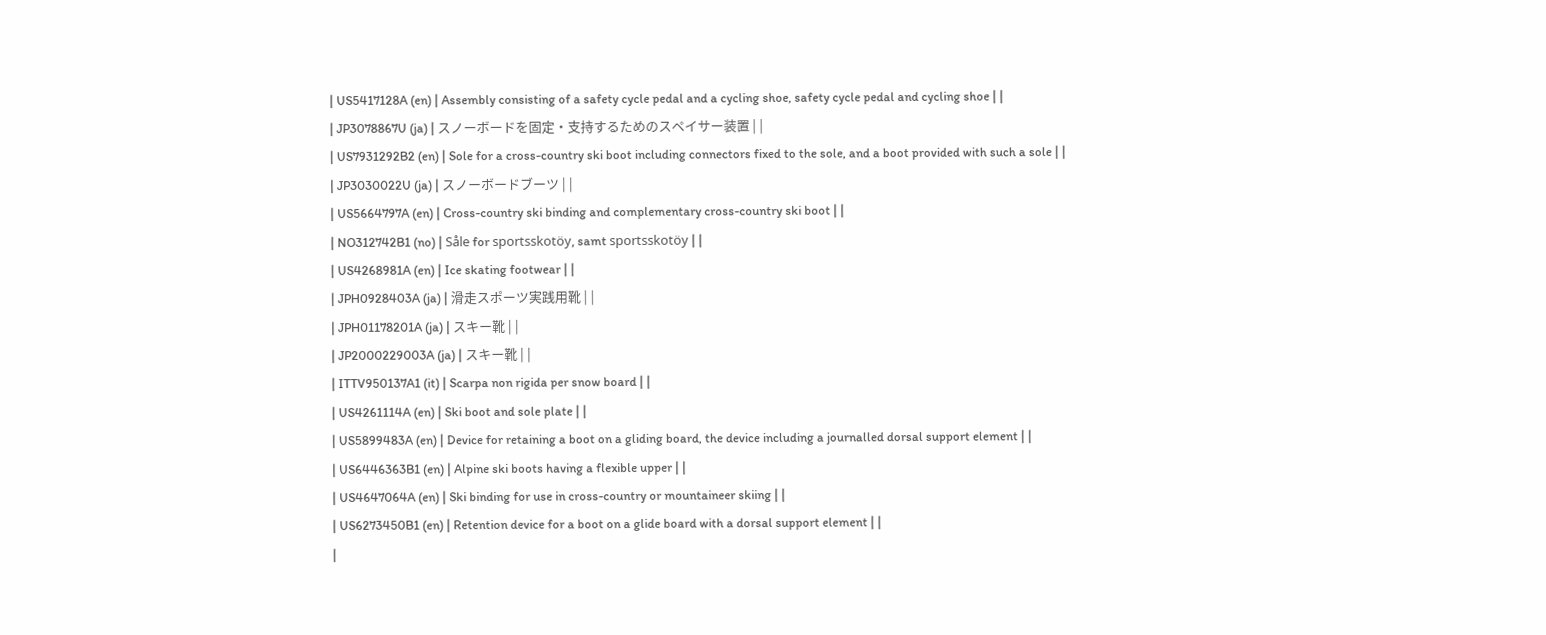| US5417128A (en) | Assembly consisting of a safety cycle pedal and a cycling shoe, safety cycle pedal and cycling shoe | |
| JP3078867U (ja) | スノーボードを固定・支持するためのスペイサー装置 | |
| US7931292B2 (en) | Sole for a cross-country ski boot including connectors fixed to the sole, and a boot provided with such a sole | |
| JP3030022U (ja) | スノーボードブーツ | |
| US5664797A (en) | Cross-country ski binding and complementary cross-country ski boot | |
| NO312742B1 (no) | Såle for sportsskotöy, samt sportsskotöy | |
| US4268981A (en) | Ice skating footwear | |
| JPH0928403A (ja) | 滑走スポーツ実践用靴 | |
| JPH01178201A (ja) | スキー靴 | |
| JP2000229003A (ja) | スキー靴 | |
| ITTV950137A1 (it) | Scarpa non rigida per snow board | |
| US4261114A (en) | Ski boot and sole plate | |
| US5899483A (en) | Device for retaining a boot on a gliding board, the device including a journalled dorsal support element | |
| US6446363B1 (en) | Alpine ski boots having a flexible upper | |
| US4647064A (en) | Ski binding for use in cross-country or mountaineer skiing | |
| US6273450B1 (en) | Retention device for a boot on a glide board with a dorsal support element | |
|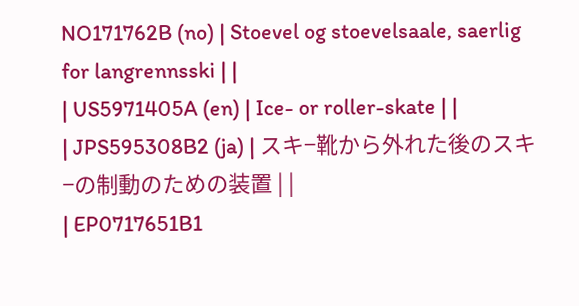NO171762B (no) | Stoevel og stoevelsaale, saerlig for langrennsski | |
| US5971405A (en) | Ice- or roller-skate | |
| JPS595308B2 (ja) | スキ−靴から外れた後のスキ−の制動のための装置 | |
| EP0717651B1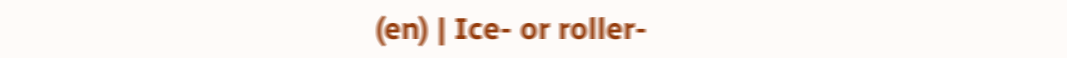(en) | Ice- or roller-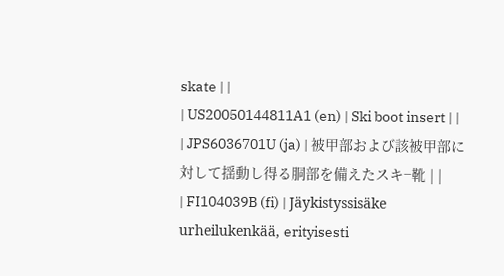skate | |
| US20050144811A1 (en) | Ski boot insert | |
| JPS6036701U (ja) | 被甲部および該被甲部に対して揺動し得る胴部を備えたスキ−靴 | |
| FI104039B (fi) | Jäykistyssisäke urheilukenkää, erityisesti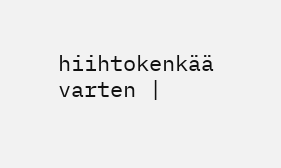hiihtokenkää varten |